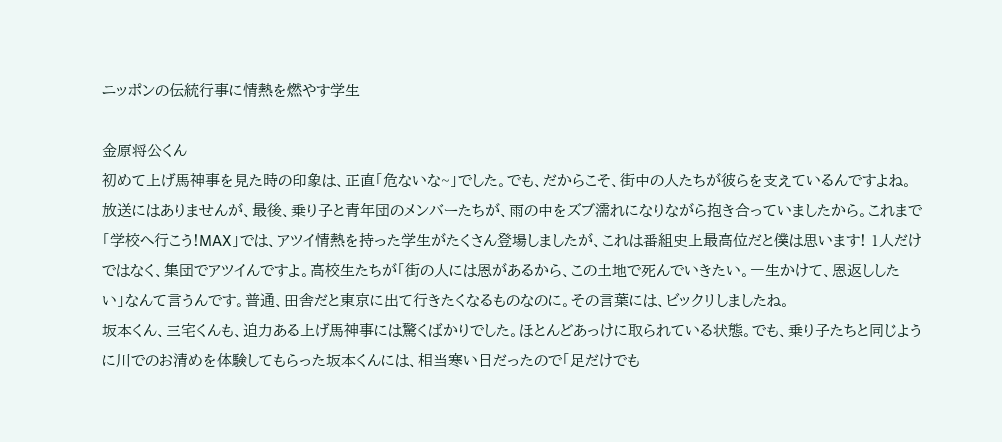ニッポンの伝統行事に情熱を燃やす学生

金原将公くん
初めて上げ馬神事を見た時の印象は、正直「危ないな~」でした。でも、だからこそ、街中の人たちが彼らを支えているんですよね。放送にはありませんが、最後、乗り子と青年団のメンバーたちが、雨の中をズブ濡れになりながら抱き合っていましたから。これまで「学校へ行こう!MAX」では、アツイ情熱を持った学生がたくさん登場しましたが、これは番組史上最高位だと僕は思います! 1人だけではなく、集団でアツイんですよ。高校生たちが「街の人には恩があるから、この土地で死んでいきたい。一生かけて、恩返ししたい」なんて言うんです。普通、田舎だと東京に出て行きたくなるものなのに。その言葉には、ビックリしましたね。
坂本くん、三宅くんも、迫力ある上げ馬神事には驚くばかりでした。ほとんどあっけに取られている状態。でも、乗り子たちと同じように川でのお清めを体験してもらった坂本くんには、相当寒い日だったので「足だけでも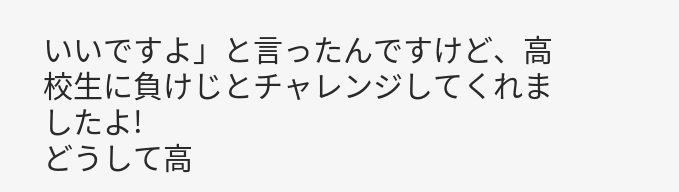いいですよ」と言ったんですけど、高校生に負けじとチャレンジしてくれましたよ!
どうして高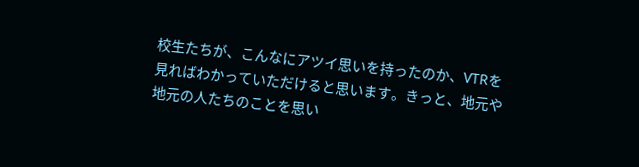校生たちが、こんなにアツイ思いを持ったのか、VTRを見ればわかっていただけると思います。きっと、地元や地元の人たちのことを思い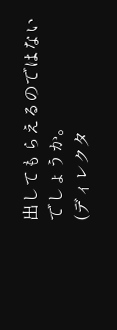出してもらえるのではないでしょうか。
(ディレクタ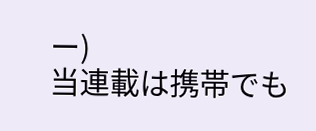ー)
当連載は携帯でも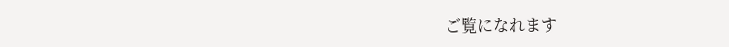ご覧になれます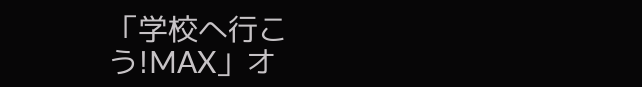「学校へ行こう!MAX」オ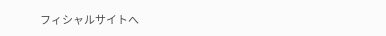フィシャルサイトへ